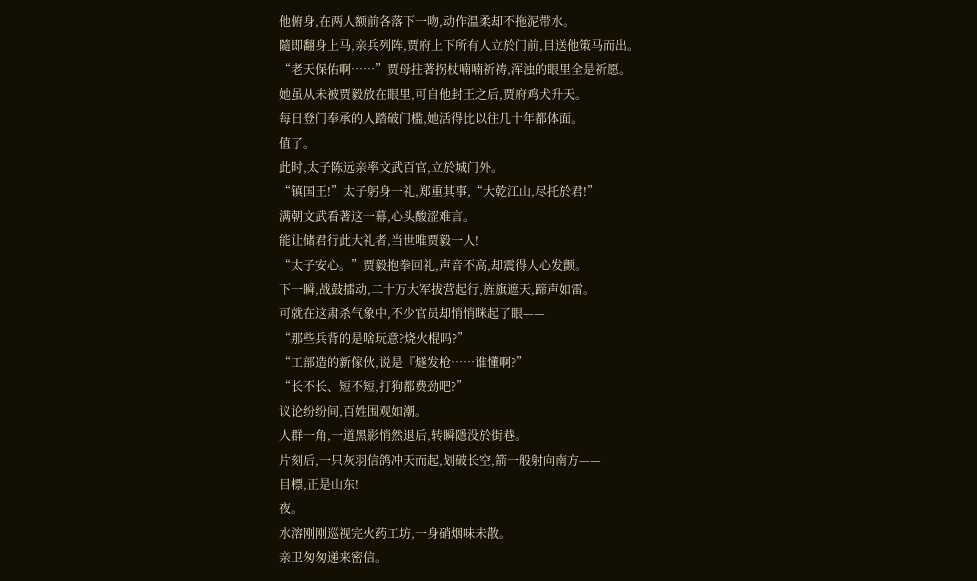他俯身,在两人额前各落下一吻,动作温柔却不拖泥带水。
隨即翻身上马,亲兵列阵,贾府上下所有人立於门前,目送他策马而出。
“老天保佑啊……”贾母拄著拐杖喃喃祈祷,浑浊的眼里全是祈愿。
她虽从未被贾毅放在眼里,可自他封王之后,贾府鸡犬升天。
每日登门奉承的人踏破门槛,她活得比以往几十年都体面。
值了。
此时,太子陈远亲率文武百官,立於城门外。
“镇国王!”太子躬身一礼,郑重其事,“大乾江山,尽托於君!”
满朝文武看著这一幕,心头酸涩难言。
能让储君行此大礼者,当世唯贾毅一人!
“太子安心。”贾毅抱拳回礼,声音不高,却震得人心发颤。
下一瞬,战鼓擂动,二十万大军拔营起行,旌旗遮天,蹄声如雷。
可就在这肃杀气象中,不少官员却悄悄眯起了眼——
“那些兵背的是啥玩意?烧火棍吗?”
“工部造的新傢伙,说是『燧发枪……谁懂啊?”
“长不长、短不短,打狗都费劲吧?”
议论纷纷间,百姓围观如潮。
人群一角,一道黑影悄然退后,转瞬隱没於街巷。
片刻后,一只灰羽信鸽冲天而起,划破长空,箭一般射向南方——
目標,正是山东!
夜。
水溶刚刚巡视完火药工坊,一身硝烟味未散。
亲卫匆匆递来密信。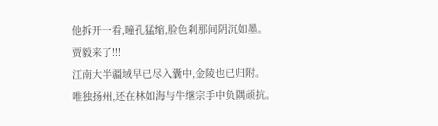他拆开一看,瞳孔猛缩,脸色剎那间阴沉如墨。
贾毅来了!!!
江南大半疆域早已尽入囊中,金陵也已归附。
唯独扬州,还在林如海与牛继宗手中负隅顽抗。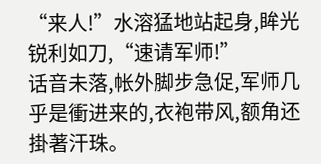“来人!”水溶猛地站起身,眸光锐利如刀,“速请军师!”
话音未落,帐外脚步急促,军师几乎是衝进来的,衣袍带风,额角还掛著汗珠。